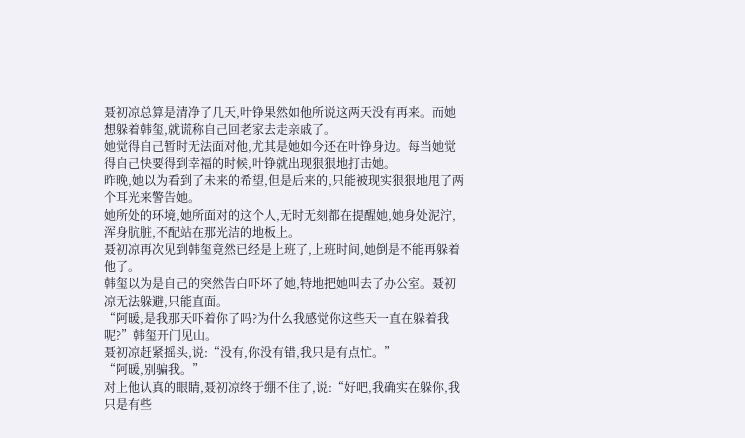聂初凉总算是清净了几天,叶铮果然如他所说这两天没有再来。而她想躲着韩玺,就谎称自己回老家去走亲戚了。
她觉得自己暂时无法面对他,尤其是她如今还在叶铮身边。每当她觉得自己快要得到幸福的时候,叶铮就出现狠狠地打击她。
昨晚,她以为看到了未来的希望,但是后来的,只能被现实狠狠地甩了两个耳光来警告她。
她所处的环境,她所面对的这个人,无时无刻都在提醒她,她身处泥泞,浑身肮脏,不配站在那光洁的地板上。
聂初凉再次见到韩玺竟然已经是上班了,上班时间,她倒是不能再躲着他了。
韩玺以为是自己的突然告白吓坏了她,特地把她叫去了办公室。聂初凉无法躲避,只能直面。
“阿暖,是我那天吓着你了吗?为什么我感觉你这些天一直在躲着我呢?”韩玺开门见山。
聂初凉赶紧摇头,说:“没有,你没有错,我只是有点忙。”
“阿暖,别骗我。”
对上他认真的眼睛,聂初凉终于绷不住了,说:“好吧,我确实在躲你,我只是有些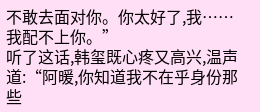不敢去面对你。你太好了,我……我配不上你。”
听了这话,韩玺既心疼又高兴,温声道:“阿暖,你知道我不在乎身份那些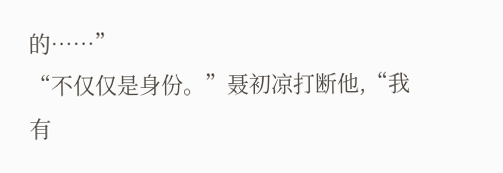的……”
“不仅仅是身份。”聂初凉打断他,“我有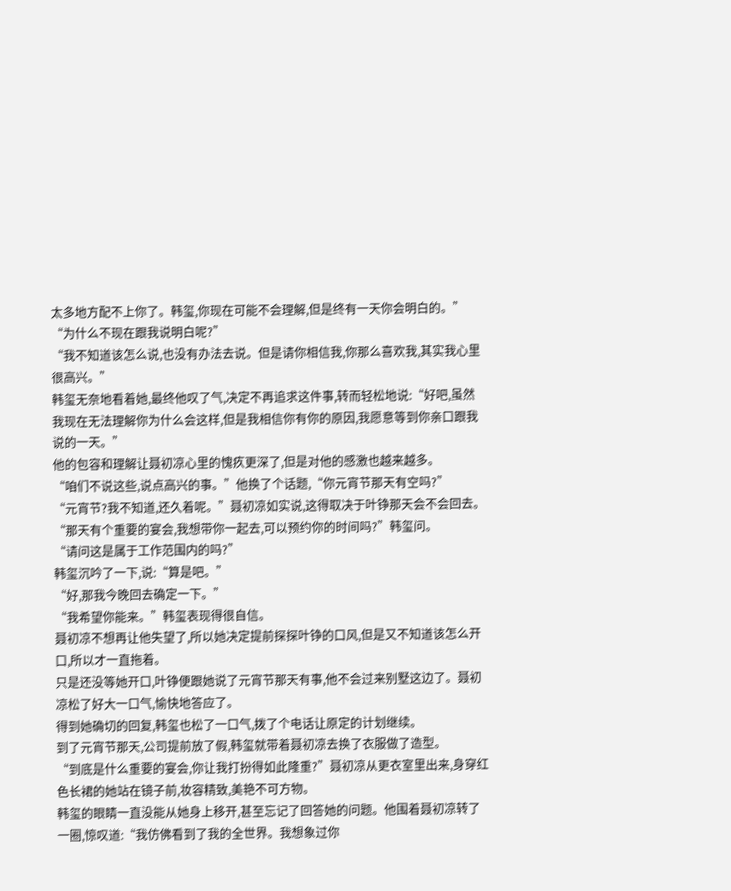太多地方配不上你了。韩玺,你现在可能不会理解,但是终有一天你会明白的。”
“为什么不现在跟我说明白呢?”
“我不知道该怎么说,也没有办法去说。但是请你相信我,你那么喜欢我,其实我心里很高兴。”
韩玺无奈地看着她,最终他叹了气,决定不再追求这件事,转而轻松地说:“好吧,虽然我现在无法理解你为什么会这样,但是我相信你有你的原因,我愿意等到你亲口跟我说的一天。”
他的包容和理解让聂初凉心里的愧疚更深了,但是对他的感激也越来越多。
“咱们不说这些,说点高兴的事。”他换了个话题,“你元宵节那天有空吗?”
“元宵节?我不知道,还久着呢。”聂初凉如实说,这得取决于叶铮那天会不会回去。
“那天有个重要的宴会,我想带你一起去,可以预约你的时间吗?”韩玺问。
“请问这是属于工作范围内的吗?”
韩玺沉吟了一下,说:“算是吧。”
“好,那我今晚回去确定一下。”
“我希望你能来。”韩玺表现得很自信。
聂初凉不想再让他失望了,所以她决定提前探探叶铮的口风,但是又不知道该怎么开口,所以才一直拖着。
只是还没等她开口,叶铮便跟她说了元宵节那天有事,他不会过来别墅这边了。聂初凉松了好大一口气,愉快地答应了。
得到她确切的回复,韩玺也松了一口气,拨了个电话让原定的计划继续。
到了元宵节那天,公司提前放了假,韩玺就带着聂初凉去换了衣服做了造型。
“到底是什么重要的宴会,你让我打扮得如此隆重?”聂初凉从更衣室里出来,身穿红色长裙的她站在镜子前,妆容精致,美艳不可方物。
韩玺的眼睛一直没能从她身上移开,甚至忘记了回答她的问题。他围着聂初凉转了一圈,惊叹道:“我仿佛看到了我的全世界。我想象过你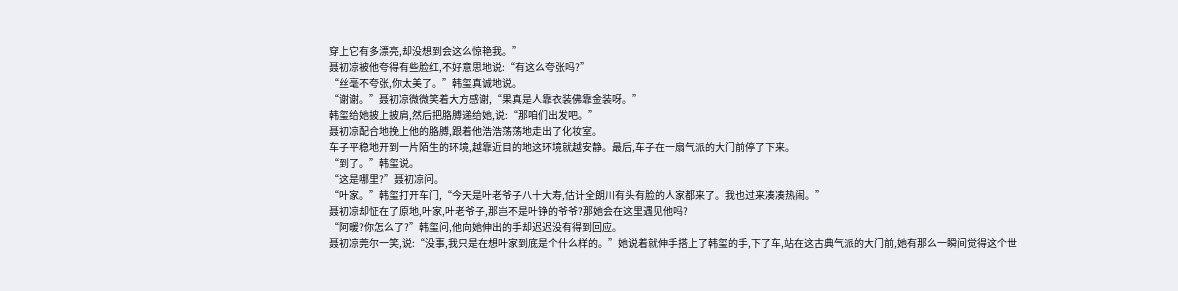穿上它有多漂亮,却没想到会这么惊艳我。”
聂初凉被他夸得有些脸红,不好意思地说:“有这么夸张吗?”
“丝毫不夸张,你太美了。”韩玺真诚地说。
“谢谢。”聂初凉微微笑着大方感谢,“果真是人靠衣装佛靠金装呀。”
韩玺给她披上披肩,然后把胳膊递给她,说:“那咱们出发吧。”
聂初凉配合地挽上他的胳膊,跟着他浩浩荡荡地走出了化妆室。
车子平稳地开到一片陌生的环境,越靠近目的地这环境就越安静。最后,车子在一扇气派的大门前停了下来。
“到了。”韩玺说。
“这是哪里?”聂初凉问。
“叶家。”韩玺打开车门,“今天是叶老爷子八十大寿,估计全朗川有头有脸的人家都来了。我也过来凑凑热闹。”
聂初凉却怔在了原地,叶家,叶老爷子,那岂不是叶铮的爷爷?那她会在这里遇见他吗?
“阿暖?你怎么了?”韩玺问,他向她伸出的手却迟迟没有得到回应。
聂初凉莞尔一笑,说:“没事,我只是在想叶家到底是个什么样的。”她说着就伸手搭上了韩玺的手,下了车,站在这古典气派的大门前,她有那么一瞬间觉得这个世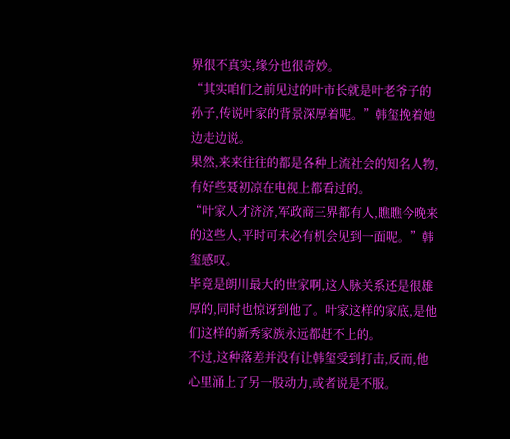界很不真实,缘分也很奇妙。
“其实咱们之前见过的叶市长就是叶老爷子的孙子,传说叶家的背景深厚着呢。”韩玺挽着她边走边说。
果然,来来往往的都是各种上流社会的知名人物,有好些聂初凉在电视上都看过的。
“叶家人才济济,军政商三界都有人,瞧瞧今晚来的这些人,平时可未必有机会见到一面呢。”韩玺感叹。
毕竟是朗川最大的世家啊,这人脉关系还是很雄厚的,同时也惊讶到他了。叶家这样的家底,是他们这样的新秀家族永远都赶不上的。
不过,这种落差并没有让韩玺受到打击,反而,他心里涌上了另一股动力,或者说是不服。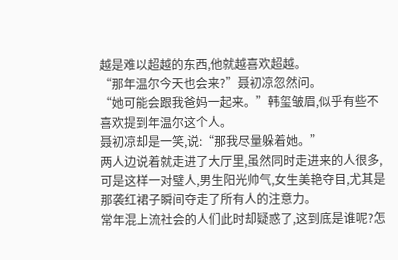越是难以超越的东西,他就越喜欢超越。
“那年温尔今天也会来?”聂初凉忽然问。
“她可能会跟我爸妈一起来。”韩玺皱眉,似乎有些不喜欢提到年温尔这个人。
聂初凉却是一笑,说:“那我尽量躲着她。”
两人边说着就走进了大厅里,虽然同时走进来的人很多,可是这样一对璧人,男生阳光帅气,女生美艳夺目,尤其是那袭红裙子瞬间夺走了所有人的注意力。
常年混上流社会的人们此时却疑惑了,这到底是谁呢?怎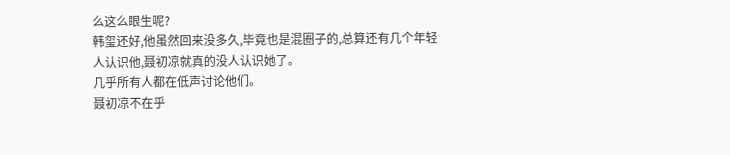么这么眼生呢?
韩玺还好,他虽然回来没多久,毕竟也是混圈子的,总算还有几个年轻人认识他,聂初凉就真的没人认识她了。
几乎所有人都在低声讨论他们。
聂初凉不在乎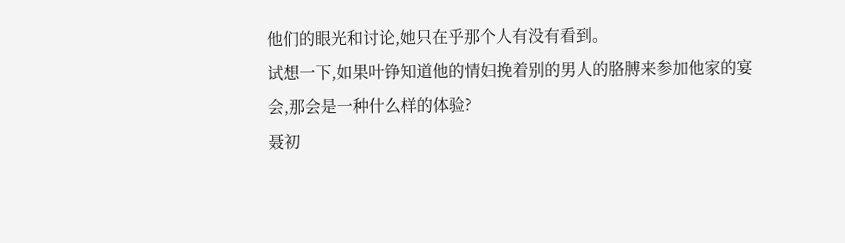他们的眼光和讨论,她只在乎那个人有没有看到。
试想一下,如果叶铮知道他的情妇挽着别的男人的胳膊来参加他家的宴会,那会是一种什么样的体验?
聂初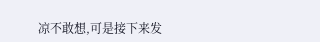凉不敢想,可是接下来发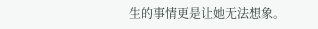生的事情更是让她无法想象。